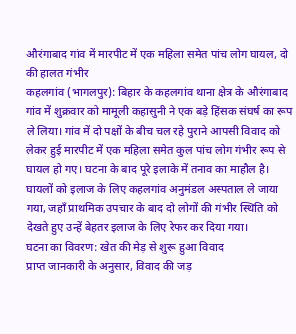औरंगाबाद गांव में मारपीट में एक महिला समेत पांच लोग घायल, दो की हालत गंभीर
कहलगांव (भागलपुर): बिहार के कहलगांव थाना क्षेत्र के औरंगाबाद गांव में शुक्रवार को मामूली कहासुनी ने एक बड़े हिंसक संघर्ष का रूप ले लिया। गांव में दो पक्षों के बीच चल रहे पुराने आपसी विवाद को लेकर हुई मारपीट में एक महिला समेत कुल पांच लोग गंभीर रूप से घायल हो गए। घटना के बाद पूरे इलाके में तनाव का माहौल है। घायलों को इलाज के लिए कहलगांव अनुमंडल अस्पताल ले जाया गया, जहाँ प्राथमिक उपचार के बाद दो लोगों की गंभीर स्थिति को देखते हुए उन्हें बेहतर इलाज के लिए रेफर कर दिया गया।
घटना का विवरण: खेत की मेड़ से शुरू हुआ विवाद
प्राप्त जानकारी के अनुसार, विवाद की जड़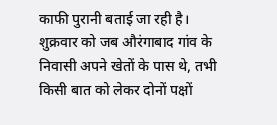काफी पुरानी बताई जा रही है। शुक्रवार को जब औरंगाबाद गांव के निवासी अपने खेतों के पास थे, तभी किसी बात को लेकर दोनों पक्षों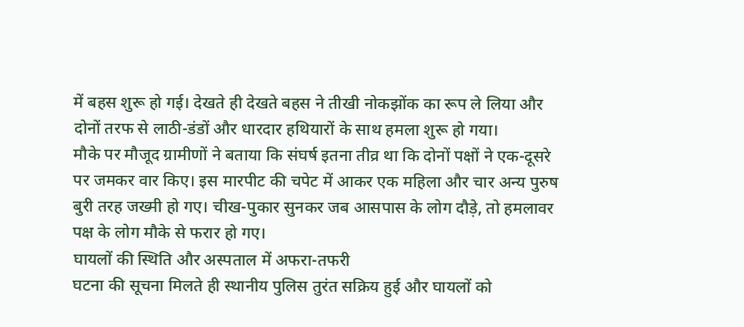में बहस शुरू हो गई। देखते ही देखते बहस ने तीखी नोकझोंक का रूप ले लिया और दोनों तरफ से लाठी-डंडों और धारदार हथियारों के साथ हमला शुरू हो गया।
मौके पर मौजूद ग्रामीणों ने बताया कि संघर्ष इतना तीव्र था कि दोनों पक्षों ने एक-दूसरे पर जमकर वार किए। इस मारपीट की चपेट में आकर एक महिला और चार अन्य पुरुष बुरी तरह जख्मी हो गए। चीख-पुकार सुनकर जब आसपास के लोग दौड़े, तो हमलावर पक्ष के लोग मौके से फरार हो गए।
घायलों की स्थिति और अस्पताल में अफरा-तफरी
घटना की सूचना मिलते ही स्थानीय पुलिस तुरंत सक्रिय हुई और घायलों को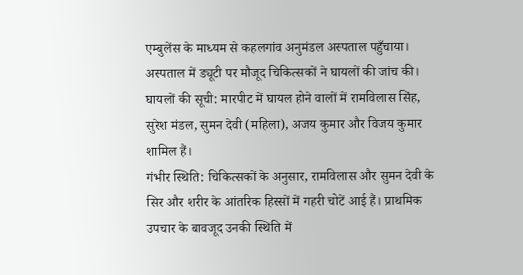एम्बुलेंस के माध्यम से कहलगांव अनुमंडल अस्पताल पहुँचाया। अस्पताल में ड्यूटी पर मौजूद चिकित्सकों ने घायलों की जांच की।
घायलों की सूची: मारपीट में घायल होने वालों में रामविलास सिंह, सुरेश मंडल, सुमन देवी (महिला), अजय कुमार और विजय कुमार शामिल हैं।
गंभीर स्थिति: चिकित्सकों के अनुसार, रामविलास और सुमन देवी के सिर और शरीर के आंतरिक हिस्सों में गहरी चोटें आई हैं। प्राथमिक उपचार के बावजूद उनकी स्थिति में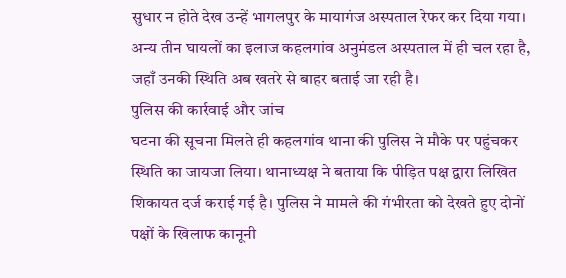सुधार न होते देख उन्हें भागलपुर के मायागंज अस्पताल रेफर कर दिया गया। अन्य तीन घायलों का इलाज कहलगांव अनुमंडल अस्पताल में ही चल रहा है, जहाँ उनकी स्थिति अब खतरे से बाहर बताई जा रही है।
पुलिस की कार्रवाई और जांच
घटना की सूचना मिलते ही कहलगांव थाना की पुलिस ने मौके पर पहुंचकर स्थिति का जायजा लिया। थानाध्यक्ष ने बताया कि पीड़ित पक्ष द्वारा लिखित शिकायत दर्ज कराई गई है। पुलिस ने मामले की गंभीरता को देखते हुए दोनों पक्षों के खिलाफ कानूनी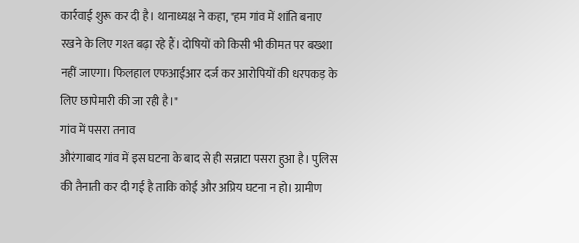कार्रवाई शुरू कर दी है। थानाध्यक्ष ने कहा, "हम गांव में शांति बनाए रखने के लिए गश्त बढ़ा रहे हैं। दोषियों को किसी भी कीमत पर बख्शा नहीं जाएगा। फिलहाल एफआईआर दर्ज कर आरोपियों की धरपकड़ के लिए छापेमारी की जा रही है।"
गांव में पसरा तनाव
औरंगाबाद गांव में इस घटना के बाद से ही सन्नाटा पसरा हुआ है। पुलिस की तैनाती कर दी गई है ताकि कोई और अप्रिय घटना न हो। ग्रामीण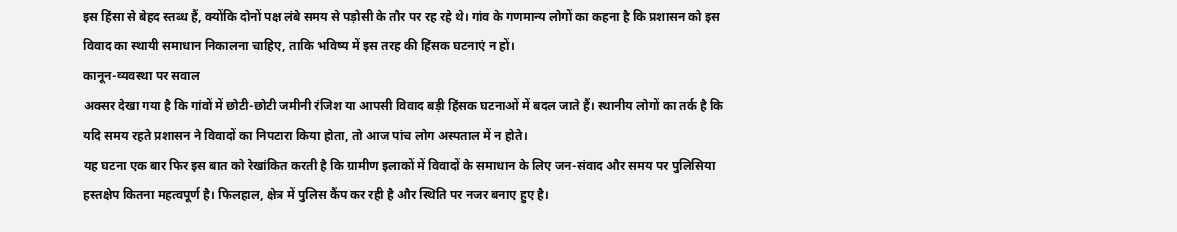इस हिंसा से बेहद स्तब्ध हैं, क्योंकि दोनों पक्ष लंबे समय से पड़ोसी के तौर पर रह रहे थे। गांव के गणमान्य लोगों का कहना है कि प्रशासन को इस विवाद का स्थायी समाधान निकालना चाहिए, ताकि भविष्य में इस तरह की हिंसक घटनाएं न हों।
कानून-व्यवस्था पर सवाल
अक्सर देखा गया है कि गांवों में छोटी-छोटी जमीनी रंजिश या आपसी विवाद बड़ी हिंसक घटनाओं में बदल जाते हैं। स्थानीय लोगों का तर्क है कि यदि समय रहते प्रशासन ने विवादों का निपटारा किया होता, तो आज पांच लोग अस्पताल में न होते।
यह घटना एक बार फिर इस बात को रेखांकित करती है कि ग्रामीण इलाकों में विवादों के समाधान के लिए जन-संवाद और समय पर पुलिसिया हस्तक्षेप कितना महत्वपूर्ण है। फिलहाल, क्षेत्र में पुलिस कैंप कर रही है और स्थिति पर नजर बनाए हुए है।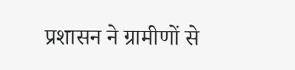प्रशासन ने ग्रामीणों से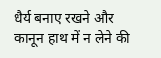धैर्य बनाए रखने और कानून हाथ में न लेने की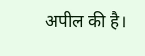अपील की है।